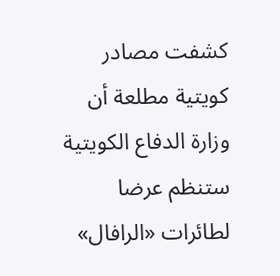كشفت مصادر كويتية مطلعة أن وزارة الدفاع الكويتية ستنظم عرضا لطائرات «الرافال»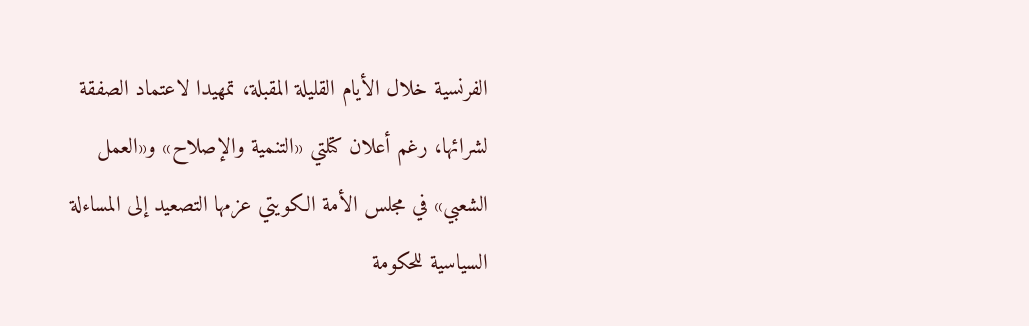الفرنسية خلال الأيام القليلة المقبلة، تمهيدا لاعتماد الصفقة لشرائها، رغم أعلان كتلتي «التنمية والإصلاح» و«العمل الشعبي» في مجلس الأمة الكويتي عزمها التصعيد إلى المساءلة السياسية للحكومة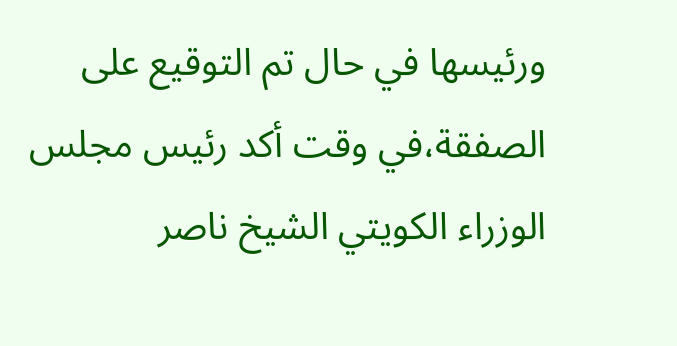ورئيسها في حال تم التوقيع على الصفقة،في وقت أكد رئيس مجلس الوزراء الكويتي الشيخ ناصر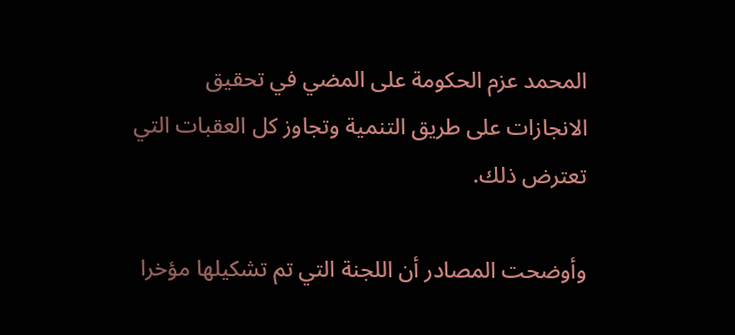المحمد عزم الحكومة على المضي في تحقيق الانجازات على طريق التنمية وتجاوز كل العقبات التي تعترض ذلك.

وأوضحت المصادر أن اللجنة التي تم تشكيلها مؤخرا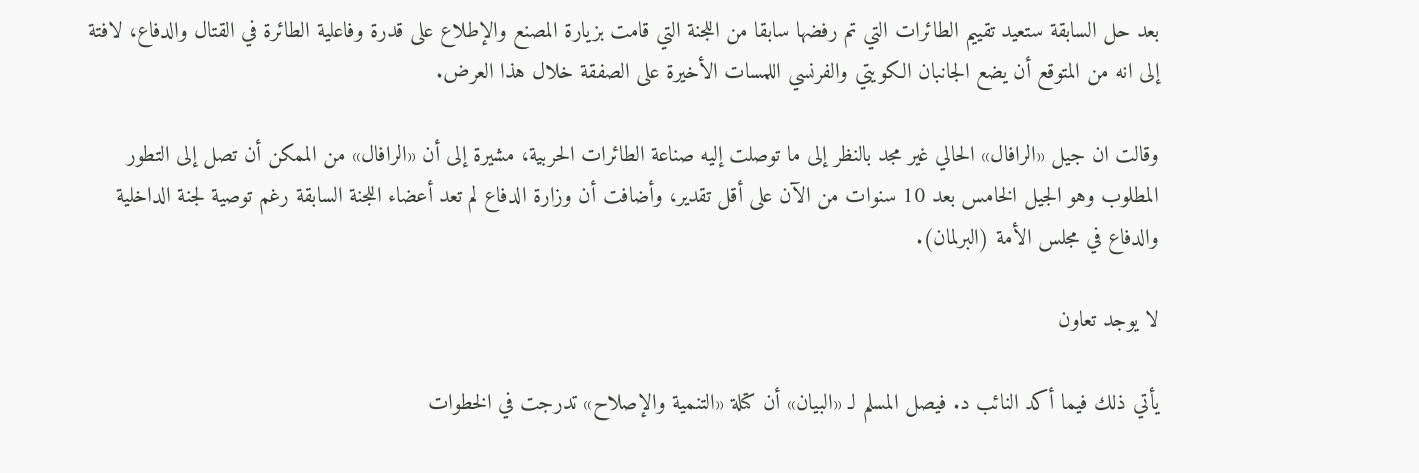بعد حل السابقة ستعيد تقييم الطائرات التي تم رفضها سابقا من اللجنة التي قامت بزيارة المصنع والإطلاع على قدرة وفاعلية الطائرة في القتال والدفاع، لافتة إلى انه من المتوقع أن يضع الجانبان الكويتي والفرنسي اللمسات الأخيرة على الصفقة خلال هذا العرض.

وقالت ان جيل «الرافال» الحالي غير مجد بالنظر إلى ما توصلت إليه صناعة الطائرات الحربية، مشيرة إلى أن «الرافال» من الممكن أن تصل إلى التطور المطلوب وهو الجيل الخامس بعد 10 سنوات من الآن على أقل تقدير، وأضافت أن وزارة الدفاع لم تعد أعضاء اللجنة السابقة رغم توصية لجنة الداخلية والدفاع في مجلس الأمة (البرلمان).

لا يوجد تعاون

يأتي ذلك فيما أكد النائب د. فيصل المسلم لـ «البيان» أن كتلة «التنمية والإصلاح» تدرجت في الخطوات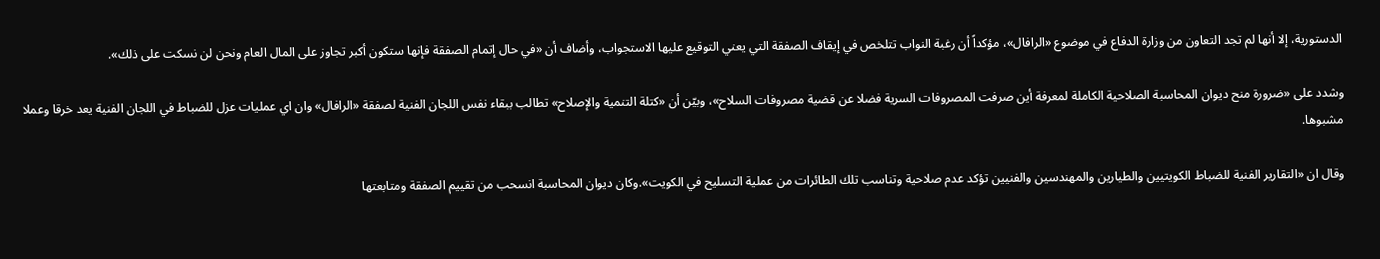الدستورية، إلا أنها لم تجد التعاون من وزارة الدفاع في موضوع «الرافال»، مؤكداً أن رغبة النواب تتلخص في إيقاف الصفقة التي يعني التوقيع عليها الاستجواب، وأضاف أن «في حال إتمام الصفقة فإنها ستكون أكبر تجاوز على المال العام ونحن لن نسكت على ذلك».

وشدد على «ضرورة منح ديوان المحاسبة الصلاحية الكاملة لمعرفة أين صرفت المصروفات السرية فضلا عن قضية مصروفات السلاح»، وبيّن أن «كتلة التنمية والإصلاح» تطالب ببقاء نفس اللجان الفنية لصفقة «الرافال» وان اي عمليات عزل للضباط في اللجان الفنية يعد خرقا وعملا مشبوها.

وقال ان «التقارير الفنية للضباط الكويتيين والطيارين والمهندسين والفنيين تؤكد عدم صلاحية وتناسب تلك الطائرات من عملية التسليح في الكويت».وكان ديوان المحاسبة انسحب من تقييم الصفقة ومتابعتها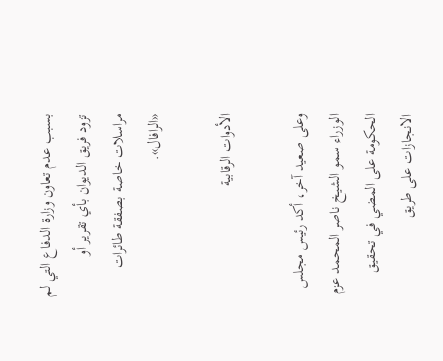بسبب عدم تعاون وزارة الدفاع التي لم تزود فريق الديوان بأي تقرير أو مراسلات خاصة بصفقة طائرات «الرافال».

الأدوات الرقابية

وعلى صعيد آخر، أكد رئيس مجلس الوزراء سمو الشيخ ناصر المحمد عزم الحكومة على المضي في تحقيق الانجازات على طريق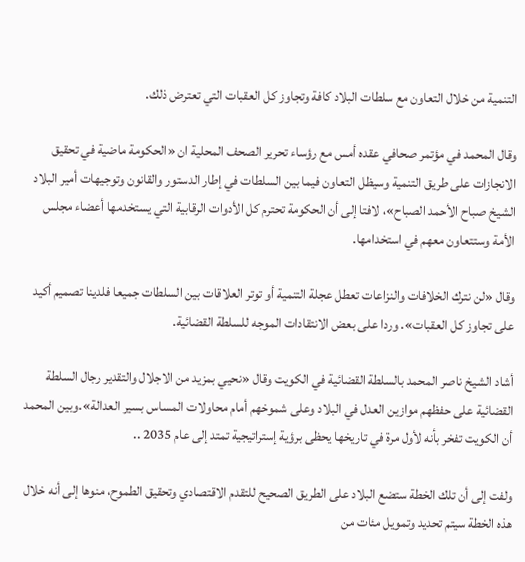التنمية من خلال التعاون مع سلطات البلاد كافة وتجاوز كل العقبات التي تعترض ذلك.

وقال المحمد في مؤتمر صحافي عقده أمس مع رؤساء تحرير الصحف المحلية ان «الحكومة ماضية في تحقيق الانجازات على طريق التنمية وسيظل التعاون فيما بين السلطات في إطار الدستور والقانون وتوجيهات أمير البلاد الشيخ صباح الأحمد الصباح»، لافتا إلى أن الحكومة تحترم كل الأدوات الرقابية التي يستخدمها أعضاء مجلس الأمة وستتعاون معهم في استخدامها.

وقال «لن نترك الخلافات والنزاعات تعطل عجلة التنمية أو توتر العلاقات بين السلطات جميعا فلدينا تصميم أكيد على تجاوز كل العقبات». وردا على بعض الانتقادات الموجه للسلطة القضائية.

أشاد الشيخ ناصر المحمد بالسلطة القضائية في الكويت وقال «نحيي بمزيد من الاجلال والتقدير رجال السلطة القضائية على حفظهم موازين العدل في البلاد وعلى شموخهم أمام محاولات المساس بسير العدالة».وبين المحمد أن الكويت تفخر بأنه لأول مرة في تاريخها يحظى برؤية إستراتيجية تمتد إلى عام 2035 ..

ولفت إلى أن تلك الخطة ستضع البلاد على الطريق الصحيح للتقدم الاقتصادي وتحقيق الطموح، منوها إلى أنه خلال هذه الخطة سيتم تحديد وتمويل مئات من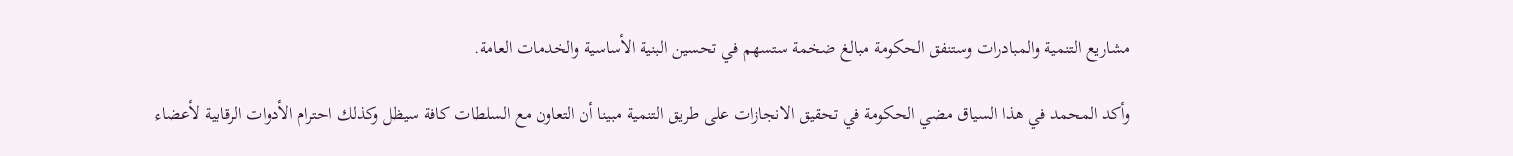مشاريع التنمية والمبادرات وستنفق الحكومة مبالغ ضخمة ستسهم في تحسين البنية الأساسية والخدمات العامة.

وأكد المحمد في هذا السياق مضي الحكومة في تحقيق الانجازات على طريق التنمية مبينا أن التعاون مع السلطات كافة سيظل وكذلك احترام الأدوات الرقابية لأعضاء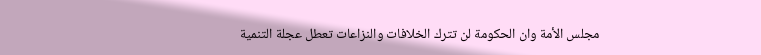مجلس الأمة وان الحكومة لن تترك الخلافات والنزاعات تعطل عجلة التنمية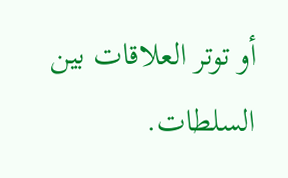أو توتر العلاقات بين السلطات.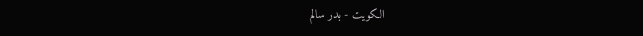الكويت - بدر سالم